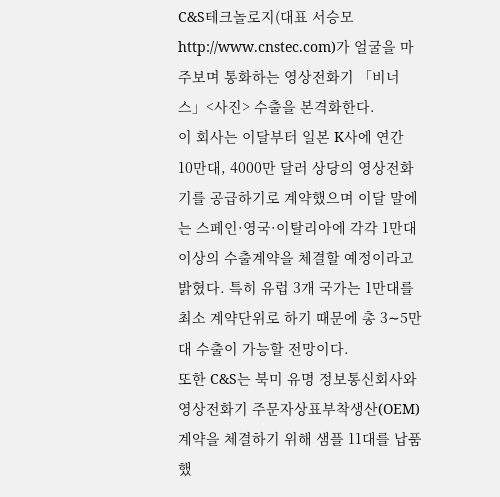C&S테크놀로지(대표 서승모 http://www.cnstec.com)가 얼굴을 마주보며 통화하는 영상전화기 「비너스」<사진> 수출을 본격화한다.
이 회사는 이달부터 일본 K사에 연간 10만대, 4000만 달러 상당의 영상전화기를 공급하기로 계약했으며 이달 말에는 스페인·영국·이탈리아에 각각 1만대 이상의 수출계약을 체결할 예정이라고 밝혔다. 특히 유럽 3개 국가는 1만대를 최소 계약단위로 하기 때문에 총 3∼5만대 수출이 가능할 전망이다.
또한 C&S는 북미 유명 정보통신회사와 영상전화기 주문자상표부착생산(OEM) 계약을 체결하기 위해 샘플 11대를 납품했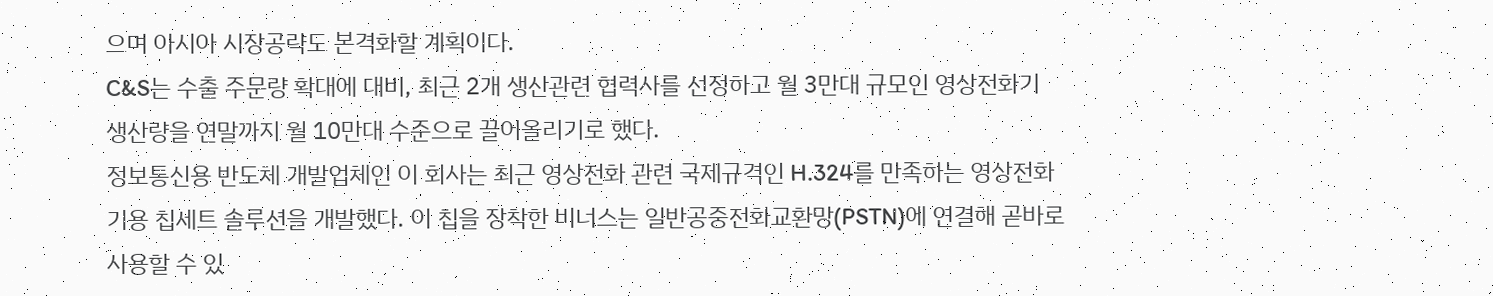으며 아시아 시장공략도 본격화할 계획이다.
C&S는 수출 주문량 확대에 대비, 최근 2개 생산관련 협력사를 선정하고 월 3만대 규모인 영상전화기 생산량을 연말까지 월 10만대 수준으로 끌어올리기로 했다.
정보통신용 반도체 개발업체인 이 회사는 최근 영상전화 관련 국제규격인 H.324를 만족하는 영상전화기용 칩세트 솔루션을 개발했다. 이 칩을 장착한 비너스는 일반공중전화교환망(PSTN)에 연결해 곧바로 사용할 수 있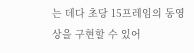는 데다 초당 15프레임의 동영상을 구현할 수 있어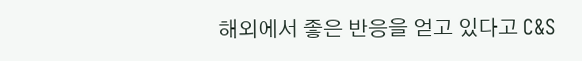해외에서 좋은 반응을 얻고 있다고 C&S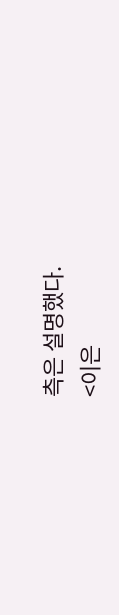측은 설명했다.
<이은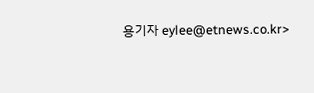용기자 eylee@etnews.co.kr>